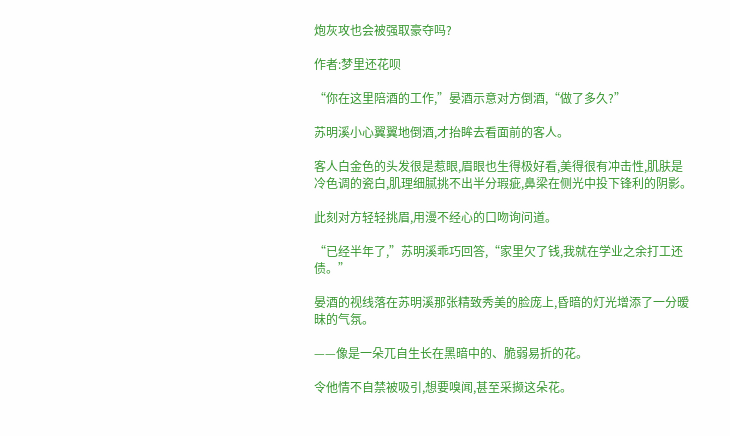炮灰攻也会被强取豪夺吗?

作者:梦里还花呗

“你在这里陪酒的工作,”晏酒示意对方倒酒,“做了多久?”

苏明溪小心翼翼地倒酒,才抬眸去看面前的客人。

客人白金色的头发很是惹眼,眉眼也生得极好看,美得很有冲击性,肌肤是冷色调的瓷白,肌理细腻挑不出半分瑕疵,鼻梁在侧光中投下锋利的阴影。

此刻对方轻轻挑眉,用漫不经心的口吻询问道。

“已经半年了,”苏明溪乖巧回答,“家里欠了钱,我就在学业之余打工还债。”

晏酒的视线落在苏明溪那张精致秀美的脸庞上,昏暗的灯光增添了一分暧昧的气氛。

——像是一朵兀自生长在黑暗中的、脆弱易折的花。

令他情不自禁被吸引,想要嗅闻,甚至采撷这朵花。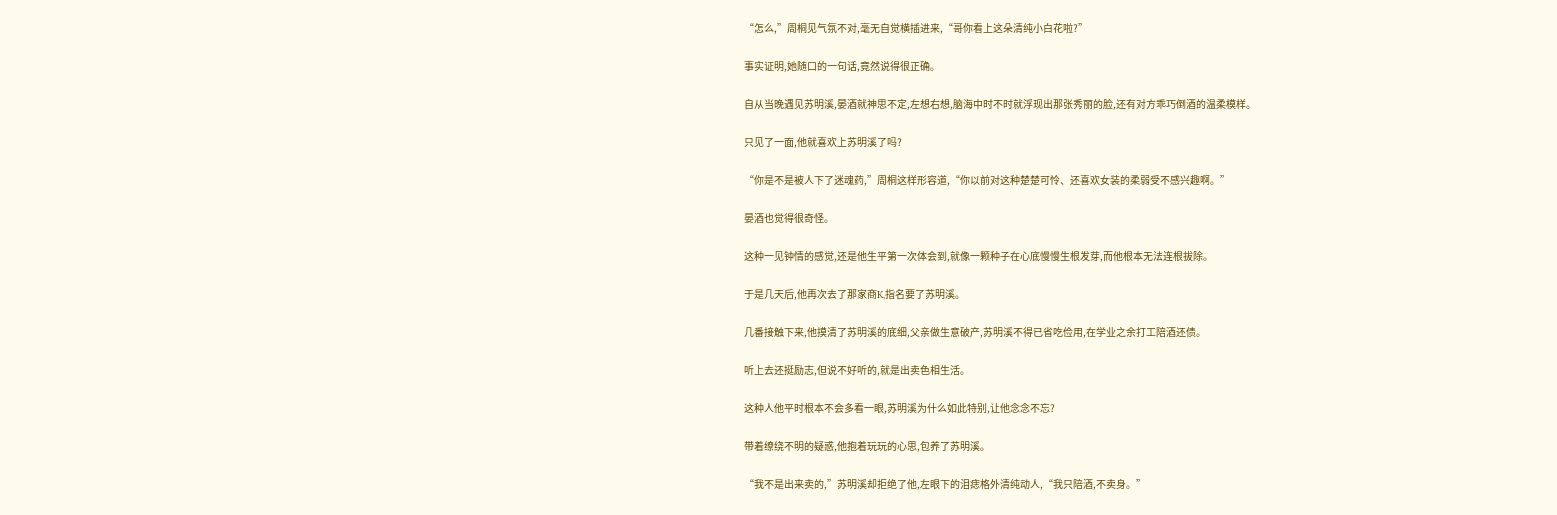“怎么,”周桐见气氛不对,毫无自觉横插进来,“哥你看上这朵清纯小白花啦?”

事实证明,她随口的一句话,竟然说得很正确。

自从当晚遇见苏明溪,晏酒就神思不定,左想右想,脑海中时不时就浮现出那张秀丽的脸,还有对方乖巧倒酒的温柔模样。

只见了一面,他就喜欢上苏明溪了吗?

“你是不是被人下了迷魂药,”周桐这样形容道,“你以前对这种楚楚可怜、还喜欢女装的柔弱受不感兴趣啊。”

晏酒也觉得很奇怪。

这种一见钟情的感觉,还是他生平第一次体会到,就像一颗种子在心底慢慢生根发芽,而他根本无法连根拔除。

于是几天后,他再次去了那家商K,指名要了苏明溪。

几番接触下来,他摸清了苏明溪的底细,父亲做生意破产,苏明溪不得已省吃俭用,在学业之余打工陪酒还债。

听上去还挺励志,但说不好听的,就是出卖色相生活。

这种人他平时根本不会多看一眼,苏明溪为什么如此特别,让他念念不忘?

带着缭绕不明的疑惑,他抱着玩玩的心思,包养了苏明溪。

“我不是出来卖的,”苏明溪却拒绝了他,左眼下的泪痣格外清纯动人,“我只陪酒,不卖身。”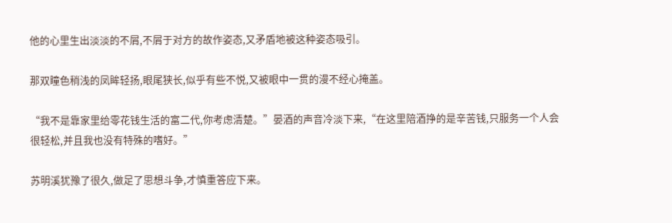他的心里生出淡淡的不屑,不屑于对方的故作姿态,又矛盾地被这种姿态吸引。

那双瞳色稍浅的凤眸轻扬,眼尾狭长,似乎有些不悦,又被眼中一贯的漫不经心掩盖。

“我不是靠家里给零花钱生活的富二代,你考虑清楚。”晏酒的声音冷淡下来,“在这里陪酒挣的是辛苦钱,只服务一个人会很轻松,并且我也没有特殊的嗜好。”

苏明溪犹豫了很久,做足了思想斗争,才慎重答应下来。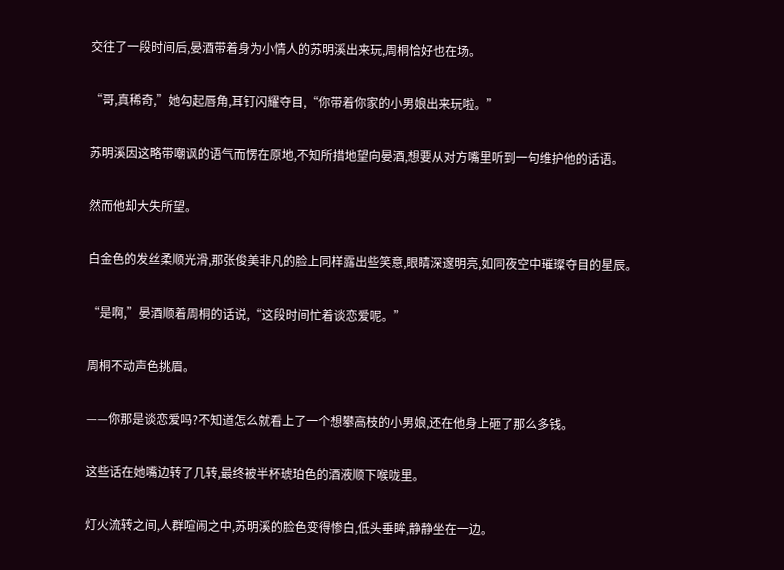交往了一段时间后,晏酒带着身为小情人的苏明溪出来玩,周桐恰好也在场。

“哥,真稀奇,”她勾起唇角,耳钉闪耀夺目,“你带着你家的小男娘出来玩啦。”

苏明溪因这略带嘲讽的语气而愣在原地,不知所措地望向晏酒,想要从对方嘴里听到一句维护他的话语。

然而他却大失所望。

白金色的发丝柔顺光滑,那张俊美非凡的脸上同样露出些笑意,眼睛深邃明亮,如同夜空中璀璨夺目的星辰。

“是啊,”晏酒顺着周桐的话说,“这段时间忙着谈恋爱呢。”

周桐不动声色挑眉。

——你那是谈恋爱吗?不知道怎么就看上了一个想攀高枝的小男娘,还在他身上砸了那么多钱。

这些话在她嘴边转了几转,最终被半杯琥珀色的酒液顺下喉咙里。

灯火流转之间,人群喧闹之中,苏明溪的脸色变得惨白,低头垂眸,静静坐在一边。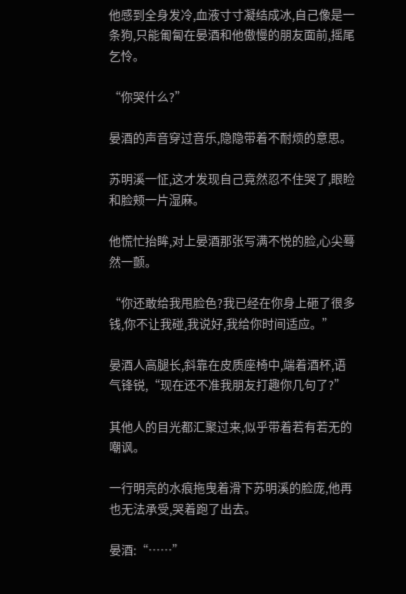他感到全身发冷,血液寸寸凝结成冰,自己像是一条狗,只能匍匐在晏酒和他傲慢的朋友面前,摇尾乞怜。

“你哭什么?”

晏酒的声音穿过音乐,隐隐带着不耐烦的意思。

苏明溪一怔,这才发现自己竟然忍不住哭了,眼睑和脸颊一片湿麻。

他慌忙抬眸,对上晏酒那张写满不悦的脸,心尖蓦然一颤。

“你还敢给我甩脸色?我已经在你身上砸了很多钱,你不让我碰,我说好,我给你时间适应。”

晏酒人高腿长,斜靠在皮质座椅中,端着酒杯,语气锋锐,“现在还不准我朋友打趣你几句了?”

其他人的目光都汇聚过来,似乎带着若有若无的嘲讽。

一行明亮的水痕拖曳着滑下苏明溪的脸庞,他再也无法承受,哭着跑了出去。

晏酒:“……”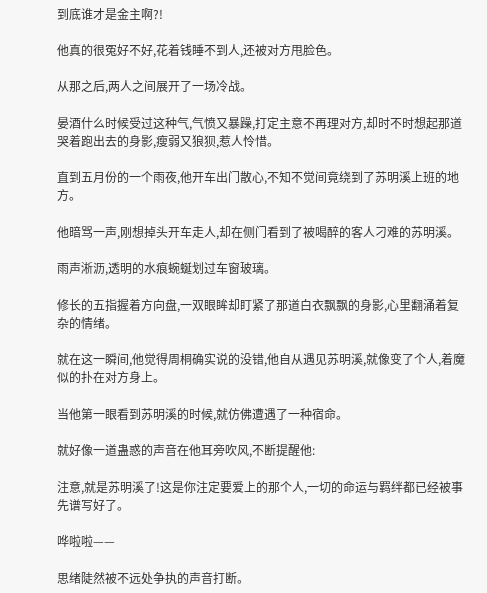到底谁才是金主啊?!

他真的很冤好不好,花着钱睡不到人,还被对方甩脸色。

从那之后,两人之间展开了一场冷战。

晏酒什么时候受过这种气,气愤又暴躁,打定主意不再理对方,却时不时想起那道哭着跑出去的身影,瘦弱又狼狈,惹人怜惜。

直到五月份的一个雨夜,他开车出门散心,不知不觉间竟绕到了苏明溪上班的地方。

他暗骂一声,刚想掉头开车走人,却在侧门看到了被喝醉的客人刁难的苏明溪。

雨声淅沥,透明的水痕蜿蜒划过车窗玻璃。

修长的五指握着方向盘,一双眼眸却盯紧了那道白衣飘飘的身影,心里翻涌着复杂的情绪。

就在这一瞬间,他觉得周桐确实说的没错,他自从遇见苏明溪,就像变了个人,着魔似的扑在对方身上。

当他第一眼看到苏明溪的时候,就仿佛遭遇了一种宿命。

就好像一道蛊惑的声音在他耳旁吹风,不断提醒他:

注意,就是苏明溪了!这是你注定要爱上的那个人,一切的命运与羁绊都已经被事先谱写好了。

哗啦啦——

思绪陡然被不远处争执的声音打断。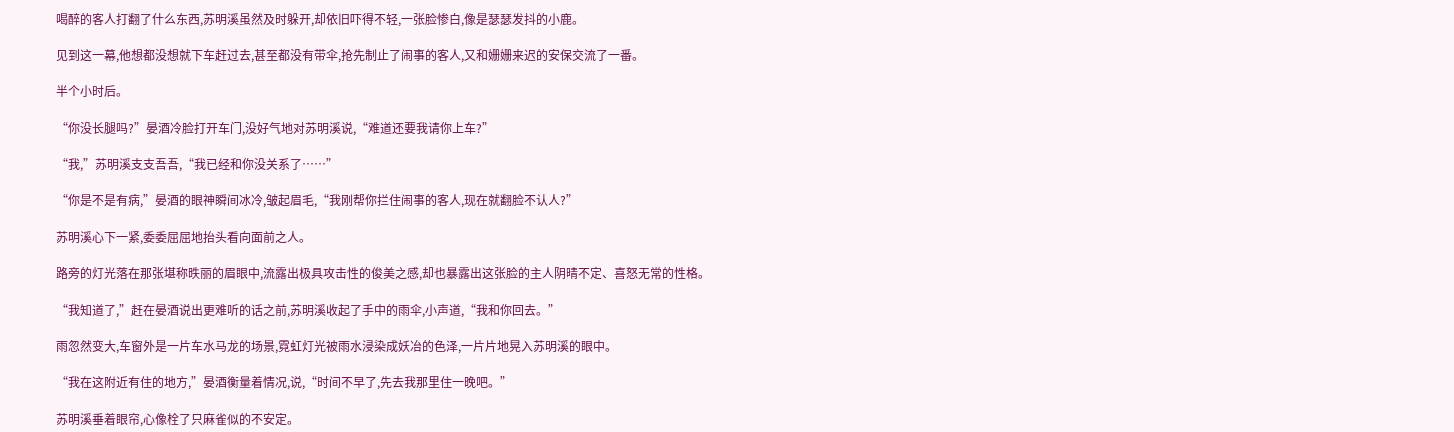喝醉的客人打翻了什么东西,苏明溪虽然及时躲开,却依旧吓得不轻,一张脸惨白,像是瑟瑟发抖的小鹿。

见到这一幕,他想都没想就下车赶过去,甚至都没有带伞,抢先制止了闹事的客人,又和姗姗来迟的安保交流了一番。

半个小时后。

“你没长腿吗?”晏酒冷脸打开车门,没好气地对苏明溪说,“难道还要我请你上车?”

“我,”苏明溪支支吾吾,“我已经和你没关系了……”

“你是不是有病,”晏酒的眼神瞬间冰冷,皱起眉毛,“我刚帮你拦住闹事的客人,现在就翻脸不认人?”

苏明溪心下一紧,委委屈屈地抬头看向面前之人。

路旁的灯光落在那张堪称昳丽的眉眼中,流露出极具攻击性的俊美之感,却也暴露出这张脸的主人阴晴不定、喜怒无常的性格。

“我知道了,”赶在晏酒说出更难听的话之前,苏明溪收起了手中的雨伞,小声道,“我和你回去。”

雨忽然变大,车窗外是一片车水马龙的场景,霓虹灯光被雨水浸染成妖冶的色泽,一片片地晃入苏明溪的眼中。

“我在这附近有住的地方,”晏酒衡量着情况,说,“时间不早了,先去我那里住一晚吧。”

苏明溪垂着眼帘,心像栓了只麻雀似的不安定。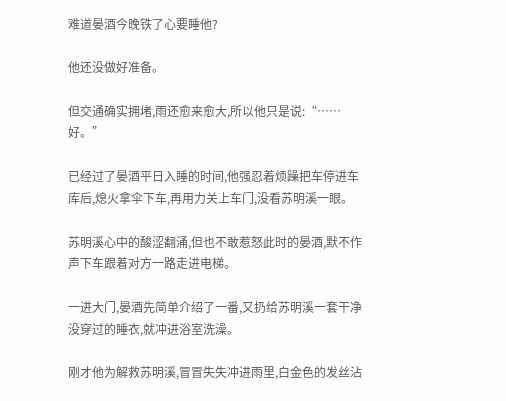难道晏酒今晚铁了心要睡他?

他还没做好准备。

但交通确实拥堵,雨还愈来愈大,所以他只是说:“……好。”

已经过了晏酒平日入睡的时间,他强忍着烦躁把车停进车库后,熄火拿伞下车,再用力关上车门,没看苏明溪一眼。

苏明溪心中的酸涩翻涌,但也不敢惹怒此时的晏酒,默不作声下车跟着对方一路走进电梯。

一进大门,晏酒先简单介绍了一番,又扔给苏明溪一套干净没穿过的睡衣,就冲进浴室洗澡。

刚才他为解救苏明溪,冒冒失失冲进雨里,白金色的发丝沾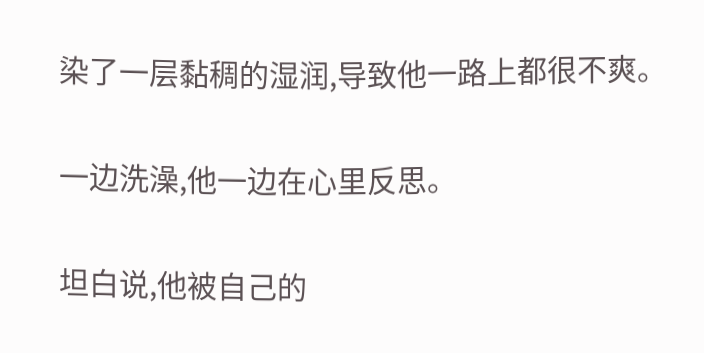染了一层黏稠的湿润,导致他一路上都很不爽。

一边洗澡,他一边在心里反思。

坦白说,他被自己的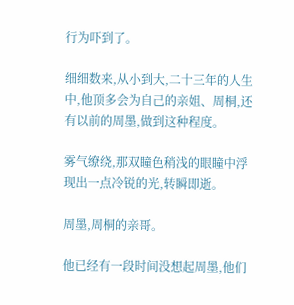行为吓到了。

细细数来,从小到大,二十三年的人生中,他顶多会为自己的亲姐、周桐,还有以前的周墨,做到这种程度。

雾气缭绕,那双瞳色稍浅的眼瞳中浮现出一点冷锐的光,转瞬即逝。

周墨,周桐的亲哥。

他已经有一段时间没想起周墨,他们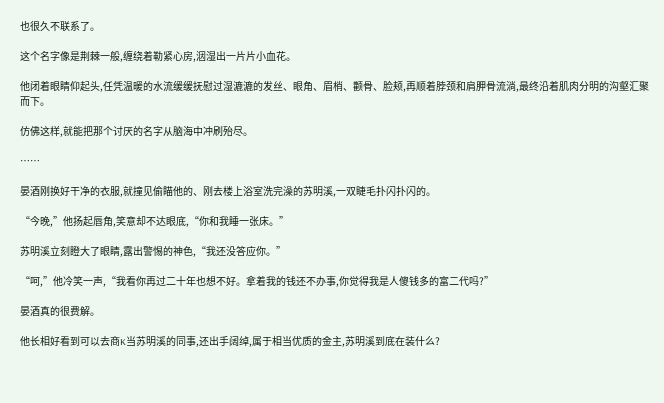也很久不联系了。

这个名字像是荆棘一般,缠绕着勒紧心房,洇湿出一片片小血花。

他闭着眼睛仰起头,任凭温暖的水流缓缓抚慰过湿漉漉的发丝、眼角、眉梢、颧骨、脸颊,再顺着脖颈和肩胛骨流淌,最终沿着肌肉分明的沟壑汇聚而下。

仿佛这样,就能把那个讨厌的名字从脑海中冲刷殆尽。

……

晏酒刚换好干净的衣服,就撞见偷瞄他的、刚去楼上浴室洗完澡的苏明溪,一双睫毛扑闪扑闪的。

“今晚,”他扬起唇角,笑意却不达眼底,“你和我睡一张床。”

苏明溪立刻瞪大了眼睛,露出警惕的神色,“我还没答应你。”

“呵,”他冷笑一声,“我看你再过二十年也想不好。拿着我的钱还不办事,你觉得我是人傻钱多的富二代吗?”

晏酒真的很费解。

他长相好看到可以去商K当苏明溪的同事,还出手阔绰,属于相当优质的金主,苏明溪到底在装什么?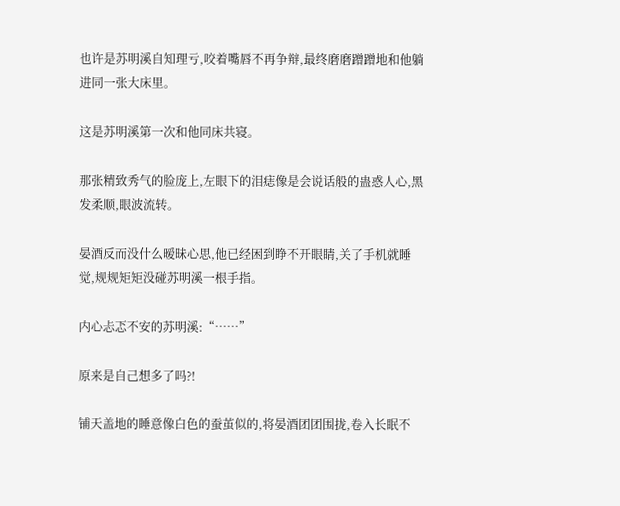也许是苏明溪自知理亏,咬着嘴唇不再争辩,最终磨磨蹭蹭地和他躺进同一张大床里。

这是苏明溪第一次和他同床共寝。

那张精致秀气的脸庞上,左眼下的泪痣像是会说话般的蛊惑人心,黑发柔顺,眼波流转。

晏酒反而没什么暧昧心思,他已经困到睁不开眼睛,关了手机就睡觉,规规矩矩没碰苏明溪一根手指。

内心忐忑不安的苏明溪:“……”

原来是自己想多了吗?!

铺天盖地的睡意像白色的蚕茧似的,将晏酒团团围拢,卷入长眠不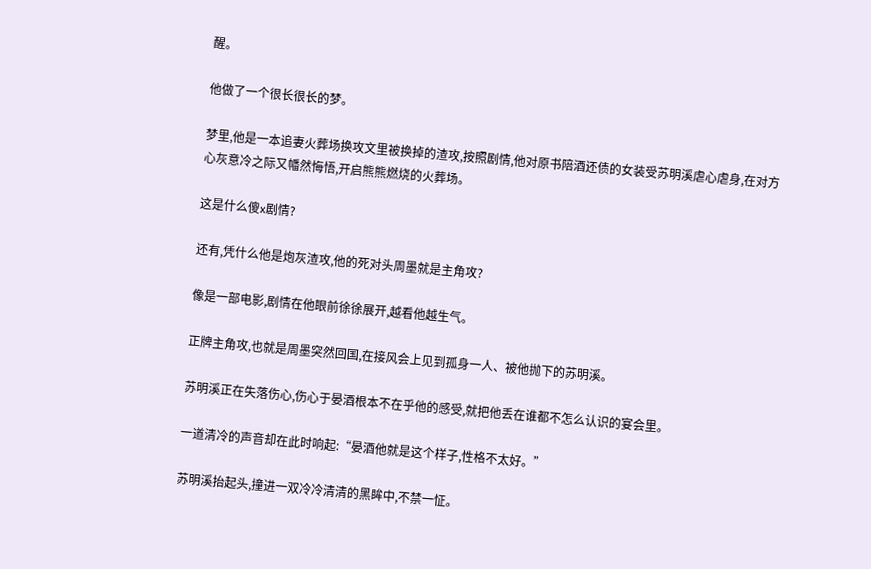醒。

他做了一个很长很长的梦。

梦里,他是一本追妻火葬场换攻文里被换掉的渣攻,按照剧情,他对原书陪酒还债的女装受苏明溪虐心虐身,在对方心灰意冷之际又幡然悔悟,开启熊熊燃烧的火葬场。

这是什么傻x剧情?

还有,凭什么他是炮灰渣攻,他的死对头周墨就是主角攻?

像是一部电影,剧情在他眼前徐徐展开,越看他越生气。

正牌主角攻,也就是周墨突然回国,在接风会上见到孤身一人、被他抛下的苏明溪。

苏明溪正在失落伤心,伤心于晏酒根本不在乎他的感受,就把他丢在谁都不怎么认识的宴会里。

一道清冷的声音却在此时响起:“晏酒他就是这个样子,性格不太好。”

苏明溪抬起头,撞进一双冷冷清清的黑眸中,不禁一怔。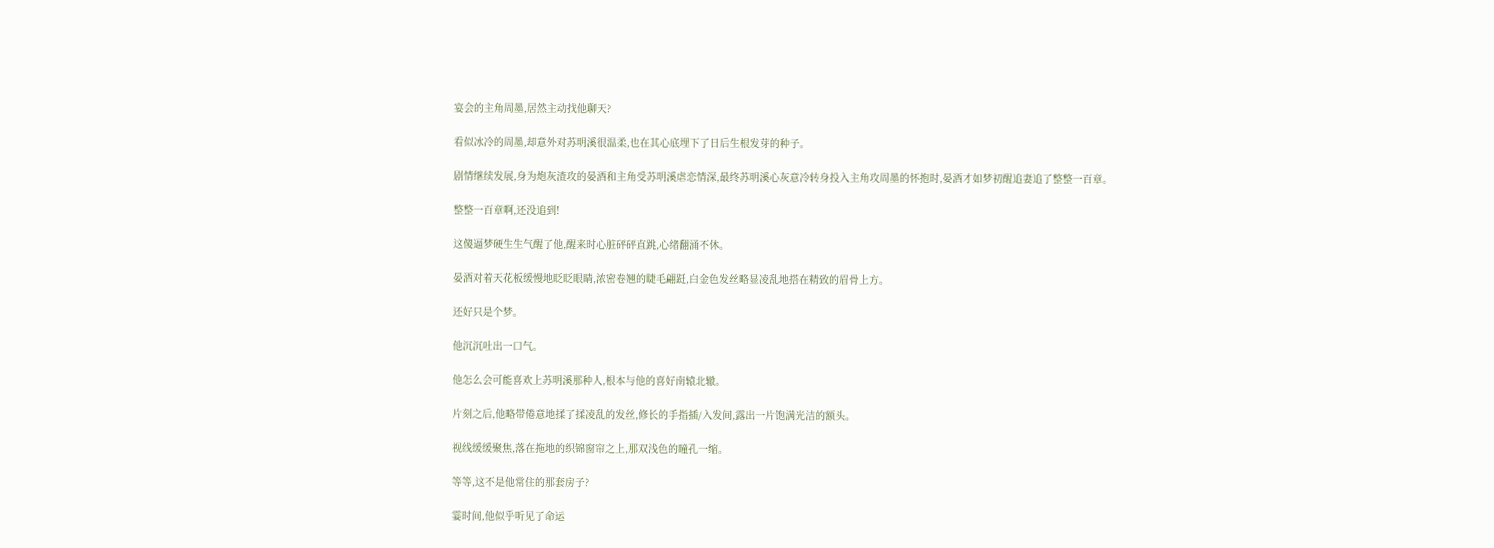宴会的主角周墨,居然主动找他聊天?

看似冰冷的周墨,却意外对苏明溪很温柔,也在其心底埋下了日后生根发芽的种子。

剧情继续发展,身为炮灰渣攻的晏酒和主角受苏明溪虐恋情深,最终苏明溪心灰意冷转身投入主角攻周墨的怀抱时,晏酒才如梦初醒追妻追了整整一百章。

整整一百章啊,还没追到!

这傻逼梦硬生生气醒了他,醒来时心脏砰砰直跳,心绪翻涌不休。

晏酒对着天花板缓慢地眨眨眼睛,浓密卷翘的睫毛翩跹,白金色发丝略显凌乱地搭在精致的眉骨上方。

还好只是个梦。

他沉沉吐出一口气。

他怎么会可能喜欢上苏明溪那种人,根本与他的喜好南辕北辙。

片刻之后,他略带倦意地揉了揉凌乱的发丝,修长的手指插/入发间,露出一片饱满光洁的额头。

视线缓缓聚焦,落在拖地的织锦窗帘之上,那双浅色的瞳孔一缩。

等等,这不是他常住的那套房子?

霎时间,他似乎听见了命运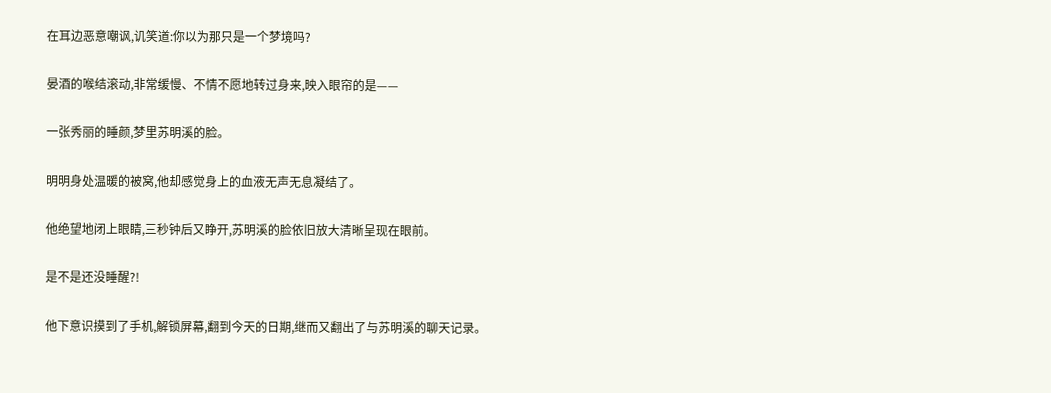在耳边恶意嘲讽,讥笑道:你以为那只是一个梦境吗?

晏酒的喉结滚动,非常缓慢、不情不愿地转过身来,映入眼帘的是——

一张秀丽的睡颜,梦里苏明溪的脸。

明明身处温暖的被窝,他却感觉身上的血液无声无息凝结了。

他绝望地闭上眼睛,三秒钟后又睁开,苏明溪的脸依旧放大清晰呈现在眼前。

是不是还没睡醒?!

他下意识摸到了手机,解锁屏幕,翻到今天的日期,继而又翻出了与苏明溪的聊天记录。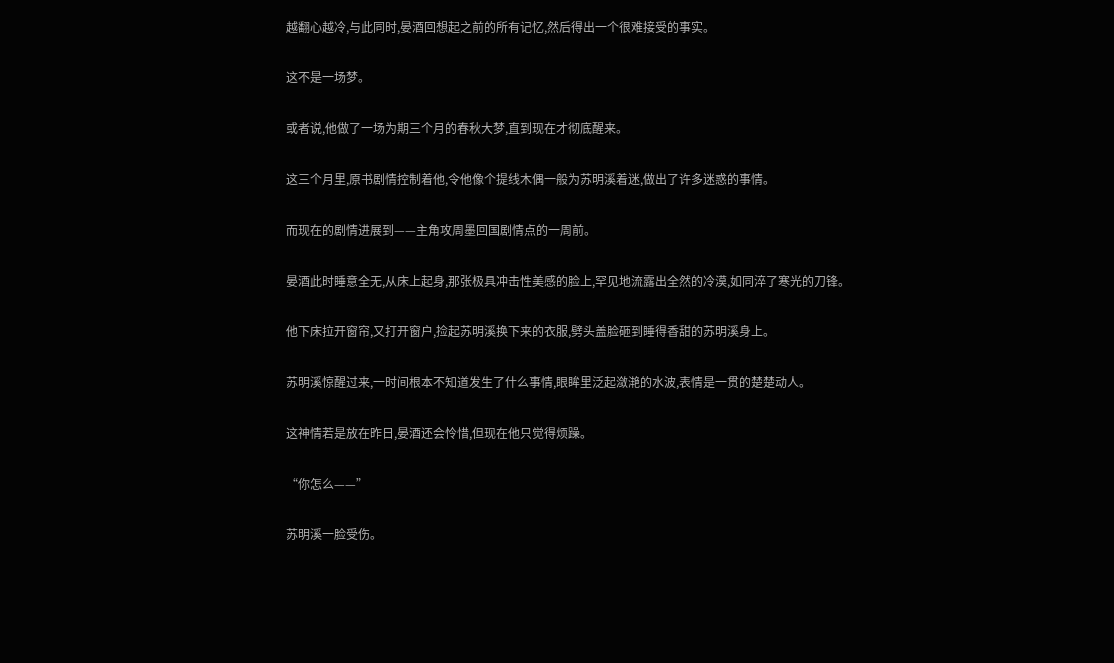越翻心越冷,与此同时,晏酒回想起之前的所有记忆,然后得出一个很难接受的事实。

这不是一场梦。

或者说,他做了一场为期三个月的春秋大梦,直到现在才彻底醒来。

这三个月里,原书剧情控制着他,令他像个提线木偶一般为苏明溪着迷,做出了许多迷惑的事情。

而现在的剧情进展到——主角攻周墨回国剧情点的一周前。

晏酒此时睡意全无,从床上起身,那张极具冲击性美感的脸上,罕见地流露出全然的冷漠,如同淬了寒光的刀锋。

他下床拉开窗帘,又打开窗户,捡起苏明溪换下来的衣服,劈头盖脸砸到睡得香甜的苏明溪身上。

苏明溪惊醒过来,一时间根本不知道发生了什么事情,眼眸里泛起潋滟的水波,表情是一贯的楚楚动人。

这神情若是放在昨日,晏酒还会怜惜,但现在他只觉得烦躁。

“你怎么——”

苏明溪一脸受伤。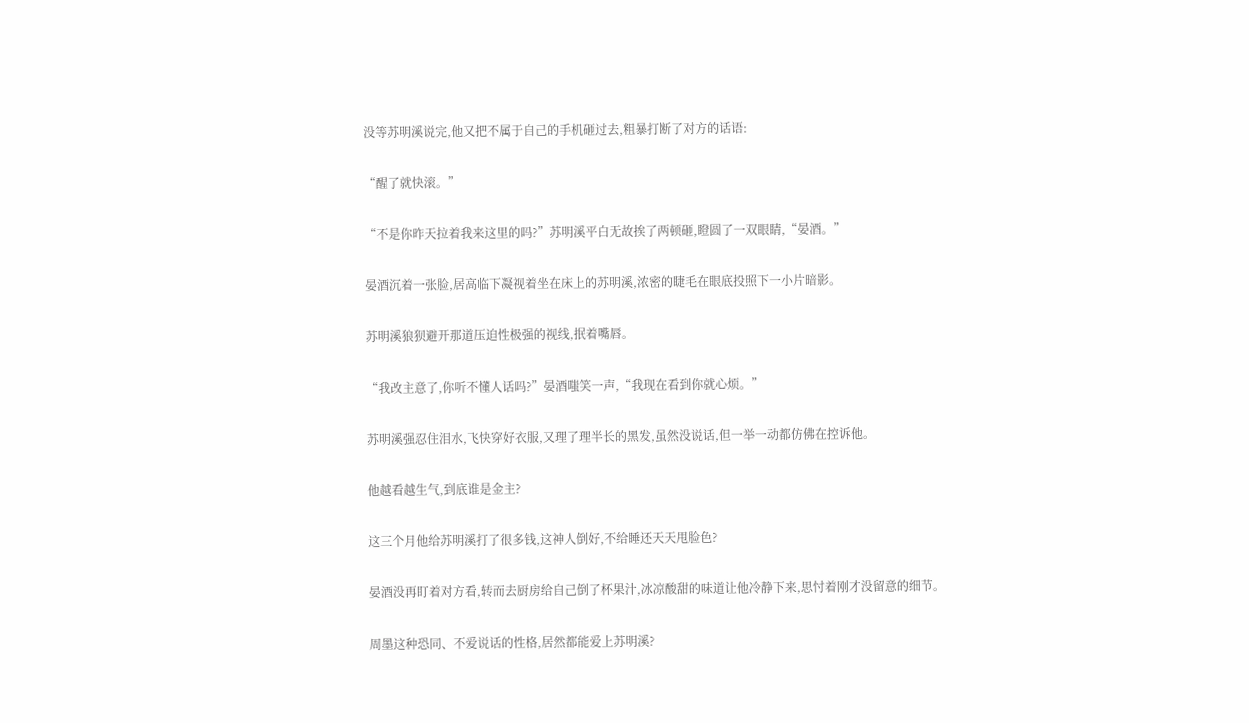没等苏明溪说完,他又把不属于自己的手机砸过去,粗暴打断了对方的话语:

“醒了就快滚。”

“不是你昨天拉着我来这里的吗?”苏明溪平白无故挨了两顿砸,瞪圆了一双眼睛,“晏酒。”

晏酒沉着一张脸,居高临下凝视着坐在床上的苏明溪,浓密的睫毛在眼底投照下一小片暗影。

苏明溪狼狈避开那道压迫性极强的视线,抿着嘴唇。

“我改主意了,你听不懂人话吗?”晏酒嗤笑一声,“我现在看到你就心烦。”

苏明溪强忍住泪水,飞快穿好衣服,又理了理半长的黑发,虽然没说话,但一举一动都仿佛在控诉他。

他越看越生气,到底谁是金主?

这三个月他给苏明溪打了很多钱,这神人倒好,不给睡还天天甩脸色?

晏酒没再盯着对方看,转而去厨房给自己倒了杯果汁,冰凉酸甜的味道让他冷静下来,思忖着刚才没留意的细节。

周墨这种恐同、不爱说话的性格,居然都能爱上苏明溪?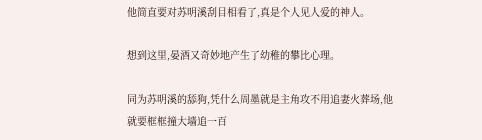他简直要对苏明溪刮目相看了,真是个人见人爱的神人。

想到这里,晏酒又奇妙地产生了幼稚的攀比心理。

同为苏明溪的舔狗,凭什么周墨就是主角攻不用追妻火葬场,他就要框框撞大墙追一百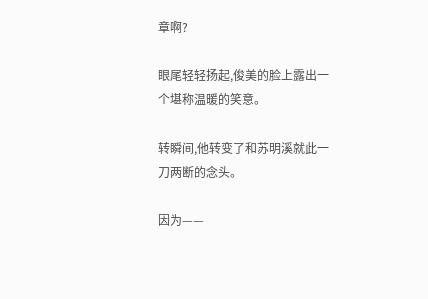章啊?

眼尾轻轻扬起,俊美的脸上露出一个堪称温暖的笑意。

转瞬间,他转变了和苏明溪就此一刀两断的念头。

因为——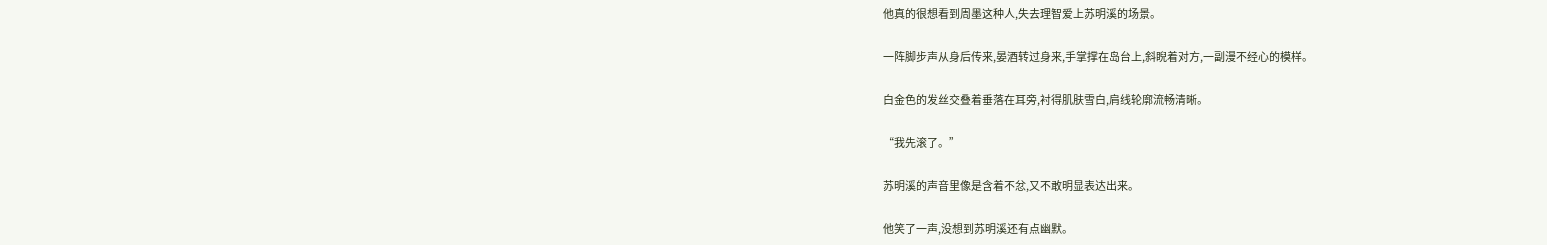他真的很想看到周墨这种人,失去理智爱上苏明溪的场景。

一阵脚步声从身后传来,晏酒转过身来,手掌撑在岛台上,斜睨着对方,一副漫不经心的模样。

白金色的发丝交叠着垂落在耳旁,衬得肌肤雪白,肩线轮廓流畅清晰。

“我先滚了。”

苏明溪的声音里像是含着不忿,又不敢明显表达出来。

他笑了一声,没想到苏明溪还有点幽默。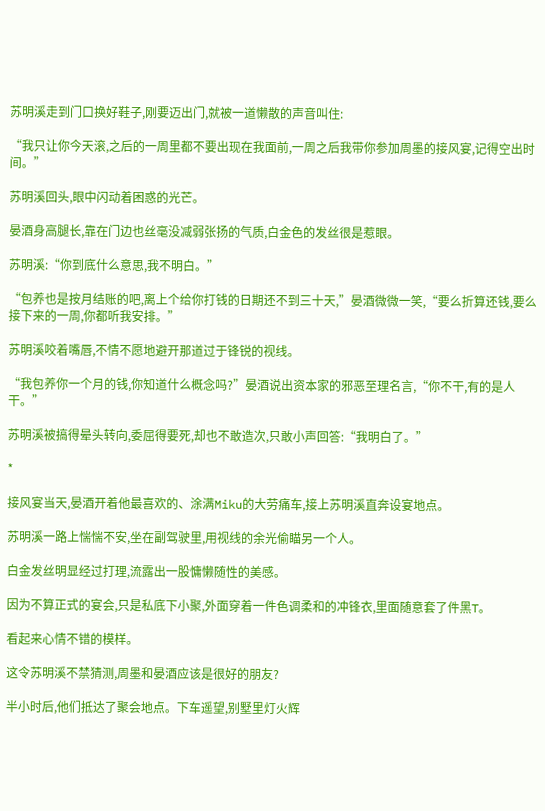苏明溪走到门口换好鞋子,刚要迈出门,就被一道懒散的声音叫住:

“我只让你今天滚,之后的一周里都不要出现在我面前,一周之后我带你参加周墨的接风宴,记得空出时间。”

苏明溪回头,眼中闪动着困惑的光芒。

晏酒身高腿长,靠在门边也丝毫没减弱张扬的气质,白金色的发丝很是惹眼。

苏明溪:“你到底什么意思,我不明白。”

“包养也是按月结账的吧,离上个给你打钱的日期还不到三十天,”晏酒微微一笑,“要么折算还钱,要么接下来的一周,你都听我安排。”

苏明溪咬着嘴唇,不情不愿地避开那道过于锋锐的视线。

“我包养你一个月的钱,你知道什么概念吗?”晏酒说出资本家的邪恶至理名言,“你不干,有的是人干。”

苏明溪被搞得晕头转向,委屈得要死,却也不敢造次,只敢小声回答:“我明白了。”

*

接风宴当天,晏酒开着他最喜欢的、涂满Miku的大劳痛车,接上苏明溪直奔设宴地点。

苏明溪一路上惴惴不安,坐在副驾驶里,用视线的余光偷瞄另一个人。

白金发丝明显经过打理,流露出一股慵懒随性的美感。

因为不算正式的宴会,只是私底下小聚,外面穿着一件色调柔和的冲锋衣,里面随意套了件黑T。

看起来心情不错的模样。

这令苏明溪不禁猜测,周墨和晏酒应该是很好的朋友?

半小时后,他们抵达了聚会地点。下车遥望,别墅里灯火辉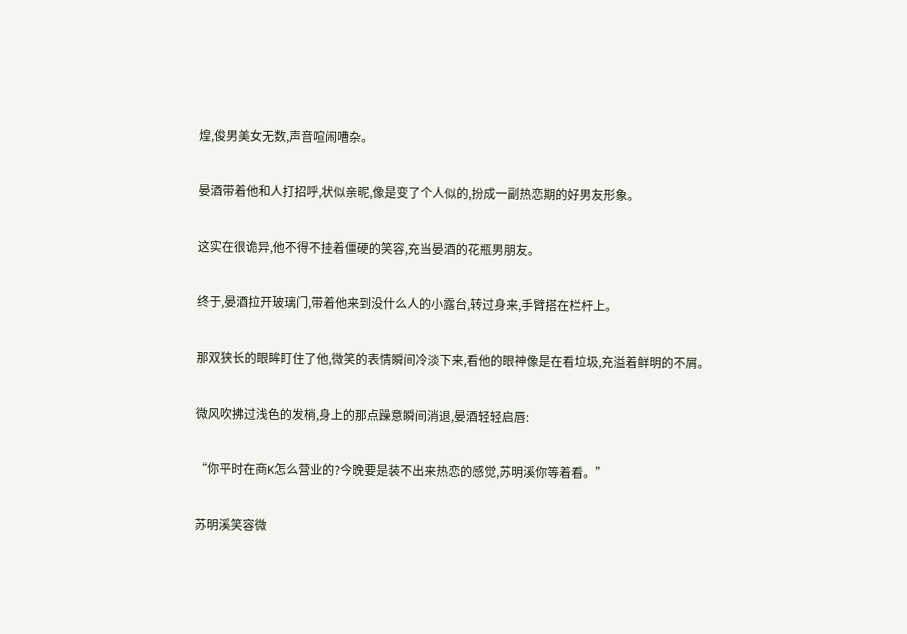煌,俊男美女无数,声音喧闹嘈杂。

晏酒带着他和人打招呼,状似亲昵,像是变了个人似的,扮成一副热恋期的好男友形象。

这实在很诡异,他不得不挂着僵硬的笑容,充当晏酒的花瓶男朋友。

终于,晏酒拉开玻璃门,带着他来到没什么人的小露台,转过身来,手臂搭在栏杆上。

那双狭长的眼眸盯住了他,微笑的表情瞬间冷淡下来,看他的眼神像是在看垃圾,充溢着鲜明的不屑。

微风吹拂过浅色的发梢,身上的那点躁意瞬间消退,晏酒轻轻启唇:

“你平时在商K怎么营业的?今晚要是装不出来热恋的感觉,苏明溪你等着看。”

苏明溪笑容微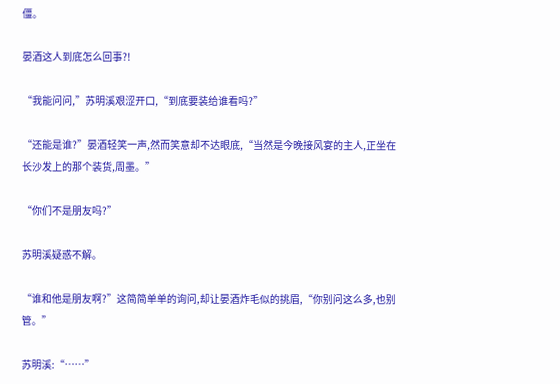僵。

晏酒这人到底怎么回事?!

“我能问问,”苏明溪艰涩开口,“到底要装给谁看吗?”

“还能是谁?”晏酒轻笑一声,然而笑意却不达眼底,“当然是今晚接风宴的主人,正坐在长沙发上的那个装货,周墨。”

“你们不是朋友吗?”

苏明溪疑惑不解。

“谁和他是朋友啊?”这简简单单的询问,却让晏酒炸毛似的挑眉,“你别问这么多,也别管。”

苏明溪:“……”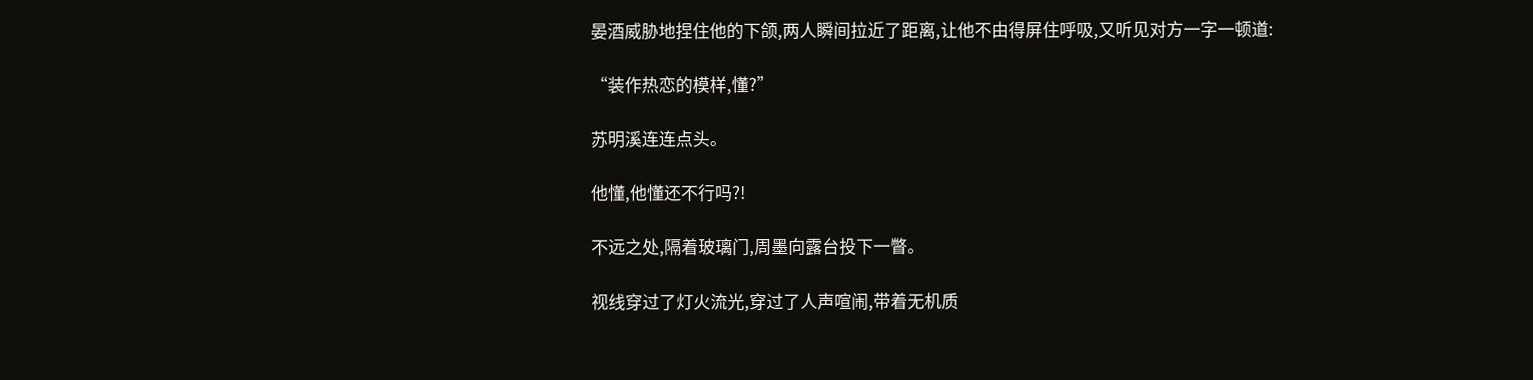晏酒威胁地捏住他的下颌,两人瞬间拉近了距离,让他不由得屏住呼吸,又听见对方一字一顿道:

“装作热恋的模样,懂?”

苏明溪连连点头。

他懂,他懂还不行吗?!

不远之处,隔着玻璃门,周墨向露台投下一瞥。

视线穿过了灯火流光,穿过了人声喧闹,带着无机质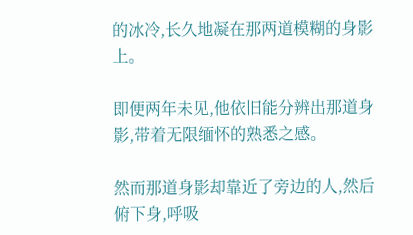的冰冷,长久地凝在那两道模糊的身影上。

即便两年未见,他依旧能分辨出那道身影,带着无限缅怀的熟悉之感。

然而那道身影却靠近了旁边的人,然后俯下身,呼吸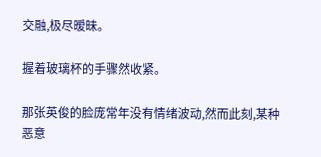交融,极尽暧昧。

握着玻璃杯的手骤然收紧。

那张英俊的脸庞常年没有情绪波动,然而此刻,某种恶意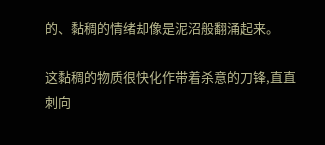的、黏稠的情绪却像是泥沼般翻涌起来。

这黏稠的物质很快化作带着杀意的刀锋,直直刺向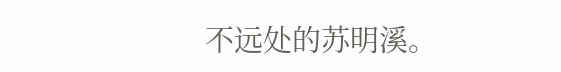不远处的苏明溪。